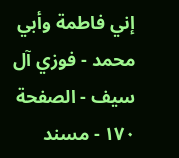إني فاطمة وأبي محمد - فوزي آل سيف - الصفحة ١٧٠ - مسند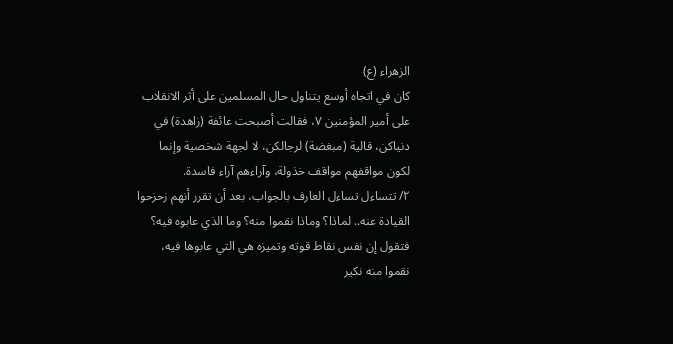الزهراء (ع)
كان في اتجاه أوسع يتناول حال المسلمين على أثر الانقلاب على أمير المؤمنين ٧، فقالت أصبحت عائفة (زاهدة) في دنياكن، قالية (مبغضة) لرجالكن، لا لجهة شخصية وإنما لكون مواقفهم مواقف خذولة، وآراءهم آراء فاسدة.
٢/ تتساءل تساءل العارف بالجواب، بعد أن تقرر أنهم زحزحوا القيادة عنه.. لماذا؟ وماذا نقموا منه؟ وما الذي عابوه فيه؟ فتقول إن نفس نقاط قوته وتميزه هي التي عابوها فيه، نقموا منه نكير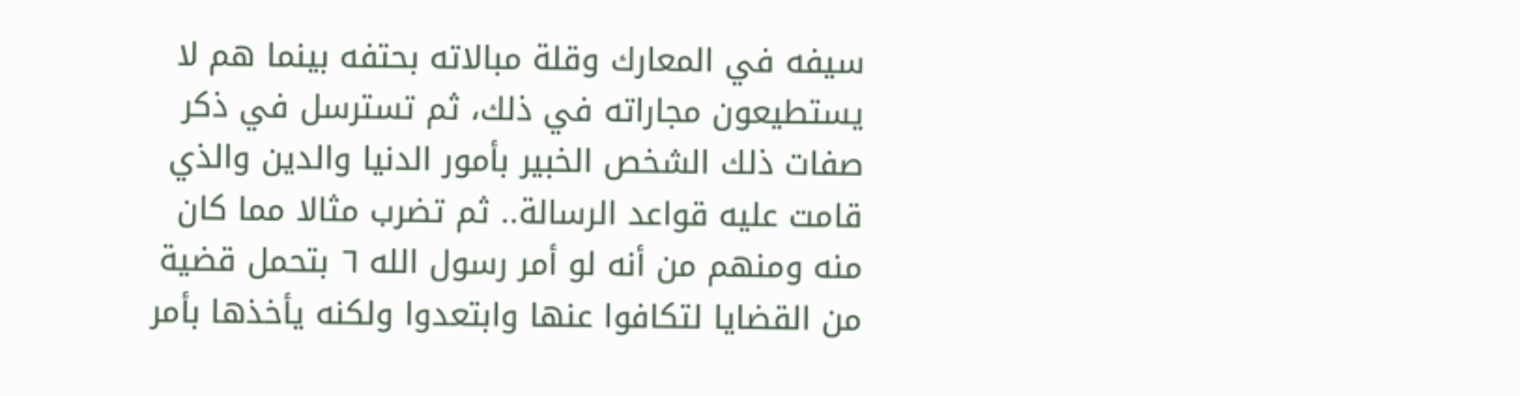سيفه في المعارك وقلة مبالاته بحتفه بينما هم لا يستطيعون مجاراته في ذلك، ثم تسترسل في ذكر صفات ذلك الشخص الخبير بأمور الدنيا والدين والذي قامت عليه قواعد الرسالة.. ثم تضرب مثالا مما كان منه ومنهم من أنه لو أمر رسول الله ٦ بتحمل قضية من القضايا لتكافوا عنها وابتعدوا ولكنه يأخذها بأمر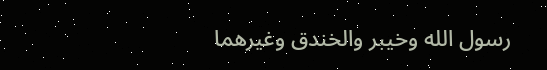رسول الله وخيبر والخندق وغيرهما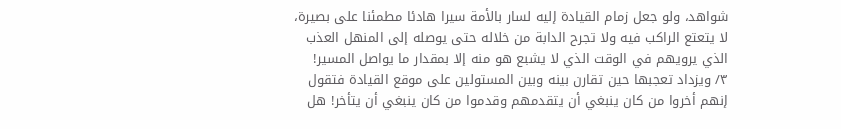شواهد، ولو جعل زمام القيادة إليه لسار بالأمة سيرا هادئا مطمئنا على بصيرة، لا يتعتع الراكب فيه ولا تجرح الدابة من خلاله حتى يوصله إلى المنهل العذب الذي يرويهم في الوقت الذي لا يشبع هو منه إلا بمقدار ما يواصل المسير!
٣/ ويزداد تعجبها حين تقارن بينه وبين المستولين على موقع القيادة فتقول إنهم أخروا من كان ينبغي أن يتقدمهم وقدموا من كان ينبغي أن يتأخر! هل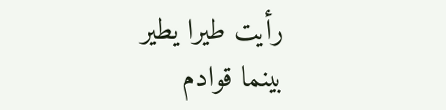رأيت طيرا يطير بينما قوادم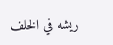ريشه في الخلف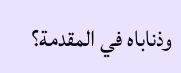وذناباه في المقدمة؟